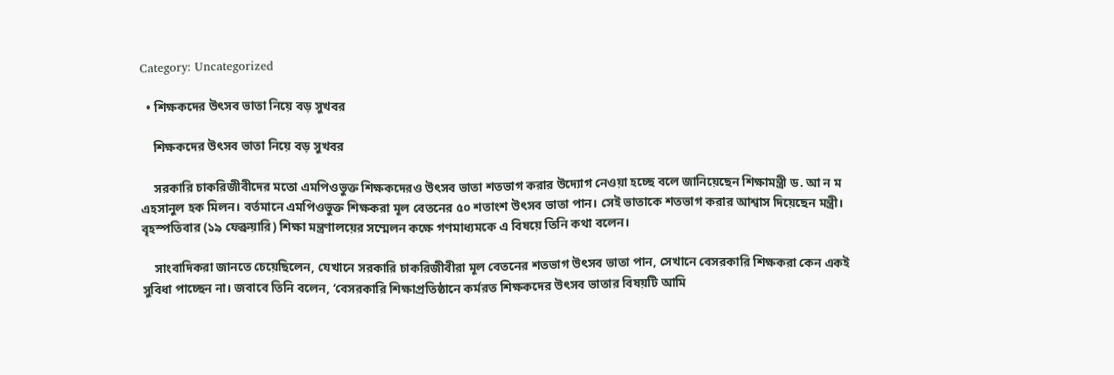Category: Uncategorized

  • শিক্ষকদের উৎসব ভাতা নিয়ে বড় সুখবর

    শিক্ষকদের উৎসব ভাতা নিয়ে বড় সুখবর

    সরকারি চাকরিজীবীদের মতো এমপিওভুক্ত শিক্ষকদেরও উৎসব ভাতা শতভাগ করার উদ্যোগ নেওয়া হচ্ছে বলে জানিয়েছেন শিক্ষামন্ত্রী ড. আ ন ম এহসানুল হক মিলন। বর্তমানে এমপিওভুক্ত শিক্ষকরা মূল বেতনের ৫০ শতাংশ উৎসব ভাতা পান। সেই ভাতাকে শতভাগ করার আশ্বাস দিয়েছেন মন্ত্রী। বৃহস্পতিবার (১৯ ফেব্রুয়ারি) শিক্ষা মন্ত্রণালয়ের সম্মেলন কক্ষে গণমাধ্যমকে এ বিষয়ে তিনি কথা বলেন।

    সাংবাদিকরা জানতে চেয়েছিলেন, যেখানে সরকারি চাকরিজীবীরা মূল বেতনের শতভাগ উৎসব ভাতা পান, সেখানে বেসরকারি শিক্ষকরা কেন একই সুবিধা পাচ্ছেন না। জবাবে তিনি বলেন, ‘বেসরকারি শিক্ষাপ্রতিষ্ঠানে কর্মরত শিক্ষকদের উৎসব ভাতার বিষয়টি আমি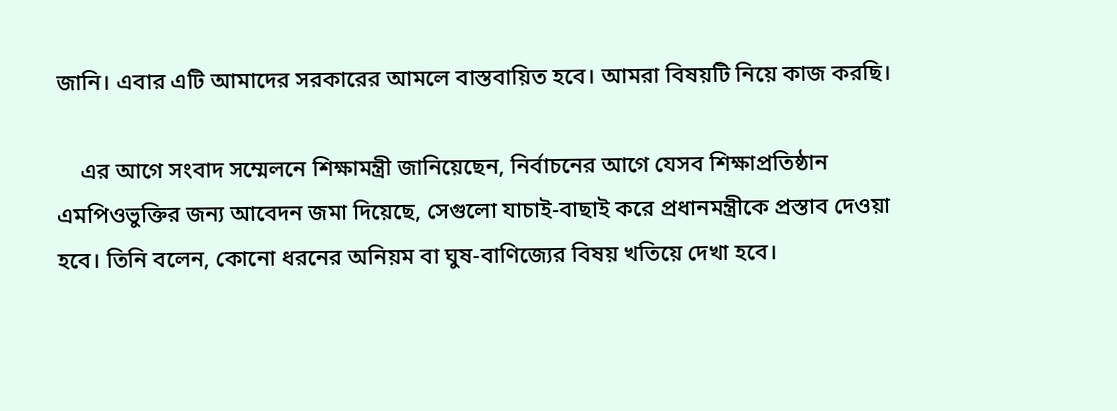জানি। এবার এটি আমাদের সরকারের আমলে বাস্তবায়িত হবে। আমরা বিষয়টি নিয়ে কাজ করছি।

    এর আগে সংবাদ সম্মেলনে শিক্ষামন্ত্রী জানিয়েছেন, নির্বাচনের আগে যেসব শিক্ষাপ্রতিষ্ঠান এমপিওভুক্তির জন্য আবেদন জমা দিয়েছে, সেগুলো যাচাই-বাছাই করে প্রধানমন্ত্রীকে প্রস্তাব দেওয়া হবে। তিনি বলেন, কোনো ধরনের অনিয়ম বা ঘুষ-বাণিজ্যের বিষয় খতিয়ে দেখা হবে।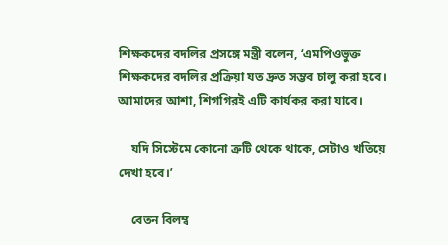শিক্ষকদের বদলির প্রসঙ্গে মন্ত্রী বলেন, ‘এমপিওভুক্ত শিক্ষকদের বদলির প্রক্রিয়া যত দ্রুত সম্ভব চালু করা হবে। আমাদের আশা, শিগগিরই এটি কার্যকর করা যাবে।

    যদি সিস্টেমে কোনো ত্রুটি থেকে থাকে, সেটাও খতিয়ে দেখা হবে।’

    বেতন বিলম্ব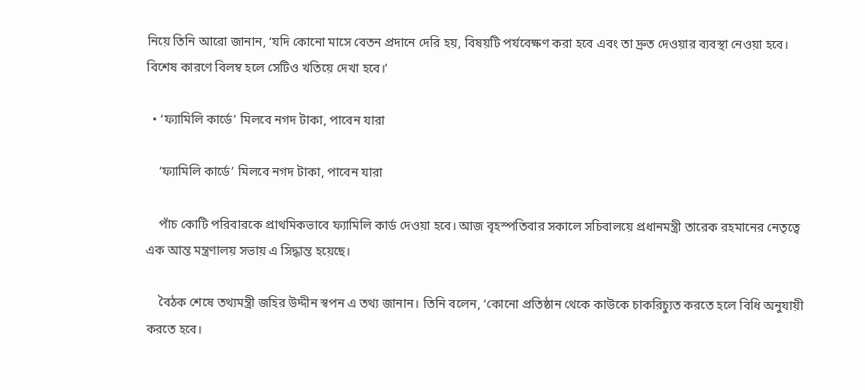নিয়ে তিনি আরো জানান, ‘যদি কোনো মাসে বেতন প্রদানে দেরি হয়, বিষয়টি পর্যবেক্ষণ করা হবে এবং তা দ্রুত দেওয়ার ব্যবস্থা নেওয়া হবে। বিশেষ কারণে বিলম্ব হলে সেটিও খতিয়ে দেখা হবে।’

  • ‘ফ্যামিলি কার্ডে’ মিলবে নগদ টাকা, পাবেন যারা

    ‘ফ্যামিলি কার্ডে’ মিলবে নগদ টাকা, পাবেন যারা

    পাঁচ কোটি পরিবারকে প্রাথমিকভাবে ফ্যামিলি কার্ড দেওয়া হবে। আজ বৃহস্পতিবার সকালে সচিবালয়ে প্রধানমন্ত্রী তারেক রহমানের নেতৃত্বে এক আন্ত মন্ত্রণালয় সভায় এ সিদ্ধান্ত হয়েছে।

    বৈঠক শেষে তথ্যমন্ত্রী জহির উদ্দীন স্বপন এ তথ্য জানান। তিনি বলেন, ‘কোনো প্রতিষ্ঠান থেকে কাউকে চাকরিচ্যুত করতে হলে বিধি অনুযায়ী করতে হবে।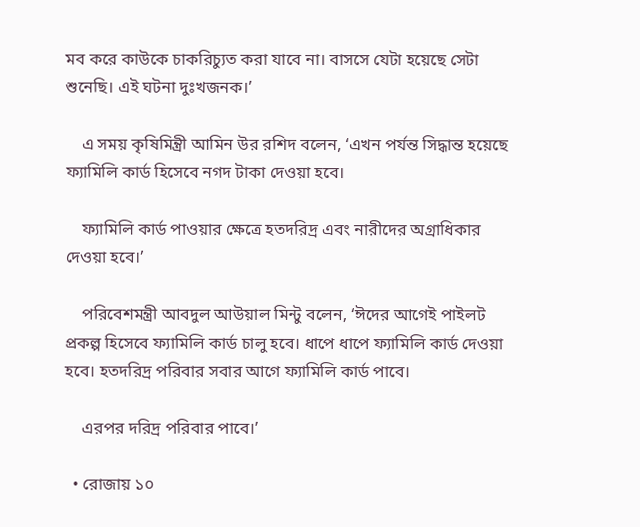মব করে কাউকে চাকরিচ্যুত করা যাবে না। বাসসে যেটা হয়েছে সেটা শুনেছি। এই ঘটনা দুঃখজনক।’

    এ সময় কৃষিমিন্ত্রী আমিন উর রশিদ বলেন, ‘এখন পর্যন্ত সিদ্ধান্ত হয়েছে ফ্যামিলি কার্ড হিসেবে নগদ টাকা দেওয়া হবে।

    ফ্যামিলি কার্ড পাওয়ার ক্ষেত্রে হতদরিদ্র এবং নারীদের অগ্রাধিকার দেওয়া হবে।’

    পরিবেশমন্ত্রী আবদুল আউয়াল মিন্টু বলেন, ‘ঈদের আগেই পাইলট প্রকল্প হিসেবে ফ্যামিলি কার্ড চালু হবে। ধাপে ধাপে ফ্যামিলি কার্ড দেওয়া হবে। হতদরিদ্র পরিবার সবার আগে ফ্যামিলি কার্ড পাবে।

    এরপর দরিদ্র পরিবার পাবে।’

  • রোজায় ১০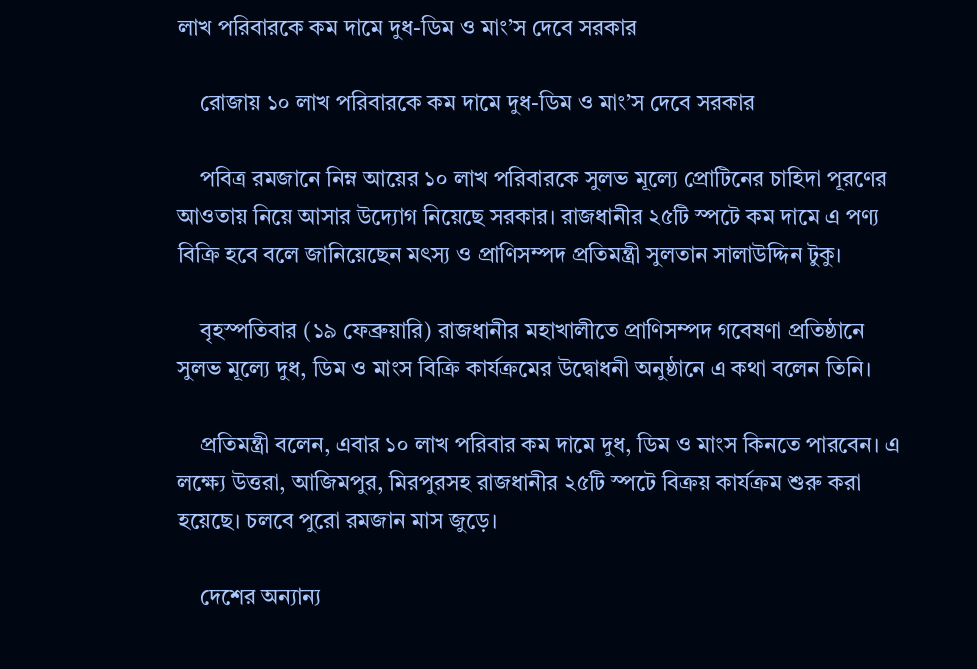লাখ পরিবারকে কম দামে দুধ-ডিম ও মাং’স দেবে সরকার

    রোজায় ১০ লাখ পরিবারকে কম দামে দুধ-ডিম ও মাং’স দেবে সরকার

    পবিত্র রমজানে নিম্ন আয়ের ১০ লাখ পরিবারকে সুলভ মূল্যে প্রোটিনের চাহিদা পূরণের আওতায় নিয়ে আসার উদ্যোগ নিয়েছে সরকার। রাজধানীর ২৫টি স্পটে কম দামে এ পণ্য বিক্রি হবে বলে জানিয়েছেন মৎস্য ও প্রাণিসম্পদ প্রতিমন্ত্রী সুলতান সালাউদ্দিন টুকু।

    বৃহস্পতিবার (১৯ ফেব্রুয়ারি) রাজধানীর মহাখালীতে প্রাণিসম্পদ গবেষণা প্রতিষ্ঠানে সুলভ মূল্যে দুধ, ডিম ও মাংস বিক্রি কার্যক্রমের উদ্বোধনী অনুষ্ঠানে এ কথা বলেন তিনি।

    প্রতিমন্ত্রী বলেন, এবার ১০ লাখ পরিবার কম দামে দুধ, ডিম ও মাংস কিনতে পারবেন। এ লক্ষ্যে উত্তরা, আজিমপুর, মিরপুরসহ রাজধানীর ২৫টি স্পটে বিক্রয় কার্যক্রম শুরু করা হয়েছে। চলবে পুরো রমজান মাস জুড়ে।

    দেশের অন্যান্য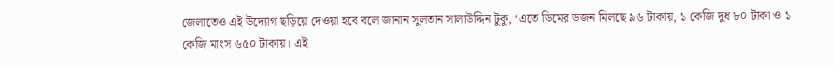জেলাতেও এই উদ্যোগ ছড়িয়ে দেওয়া হবে বলে জানান সুলতান সালাউদ্দিন টুকু, ‘এতে ডিমের ডজন মিলছে ৯৬ টাকায়, ১ কেজি দুধ ৮০ টাকা ও ১ কেজি মাংস ৬৫০ টাকায়। এই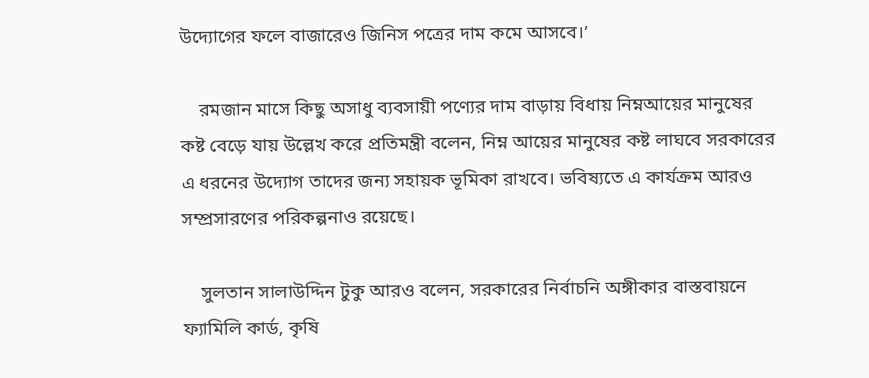উদ্যোগের ফলে বাজারেও জিনিস পত্রের দাম কমে আসবে।’

    রমজান মাসে কিছু অসাধু ব্যবসায়ী পণ্যের দাম বাড়ায় বিধায় নিম্নআয়ের মানুষের কষ্ট বেড়ে যায় উল্লেখ করে প্রতিমন্ত্রী বলেন, নিম্ন আয়ের মানুষের কষ্ট লাঘবে সরকারের এ ধরনের উদ্যোগ তাদের জন্য সহায়ক ভূমিকা রাখবে। ভবিষ্যতে এ কার্যক্রম আরও সম্প্রসারণের পরিকল্পনাও রয়েছে।

    সুলতান সালাউদ্দিন টুকু আরও বলেন, সরকারের নির্বাচনি অঙ্গীকার বাস্তবায়নে ফ্যামিলি কার্ড, কৃষি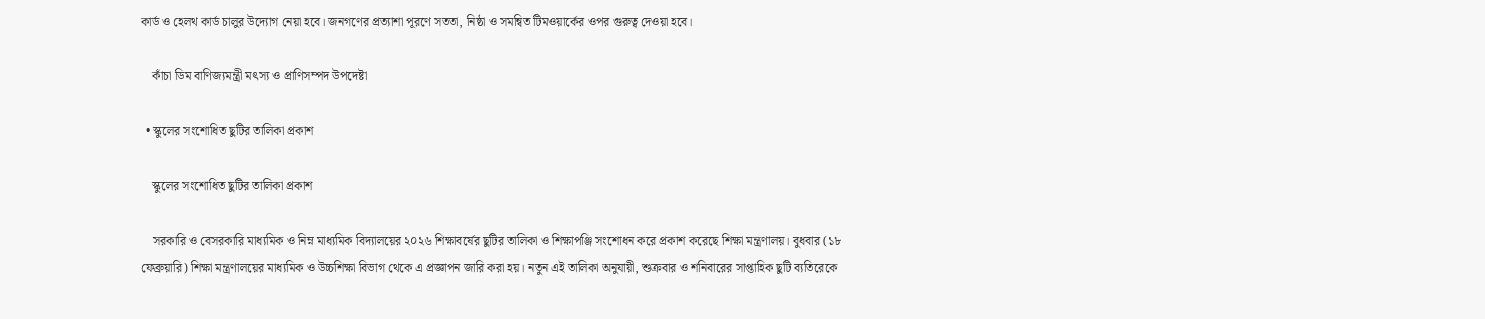কার্ড ও হেলথ কার্ড চালুর উদ্যোগ নেয়া হবে। জনগণের প্রত্যাশা পূরণে সততা, নিষ্ঠা ও সমন্বিত টিমওয়ার্কের ওপর গুরুত্ব দেওয়া হবে।

    কাঁচা ডিম বাণিজ্যমন্ত্রী মৎস্য ও প্রাণিসম্পদ উপদেষ্টা

  • স্কুলের সংশোধিত ছুটির তালিকা প্রকাশ

    স্কুলের সংশোধিত ছুটির তালিকা প্রকাশ

    সরকারি ও বেসরকারি মাধ্যমিক ও নিম্ন মাধ্যমিক বিদ্যালয়ের ২০২৬ শিক্ষাবর্ষের ছুটির তালিকা ও শিক্ষাপঞ্জি সংশোধন করে প্রকাশ করেছে শিক্ষা মন্ত্রণালয়। বুধবার (১৮ ফেব্রুয়ারি) শিক্ষা মন্ত্রণালয়ের মাধ্যমিক ও উচ্চশিক্ষা বিভাগ থেকে এ প্রজ্ঞাপন জারি করা হয়। নতুন এই তালিকা অনুযায়ী, শুক্রবার ও শনিবারের সাপ্তাহিক ছুটি ব্যতিরেকে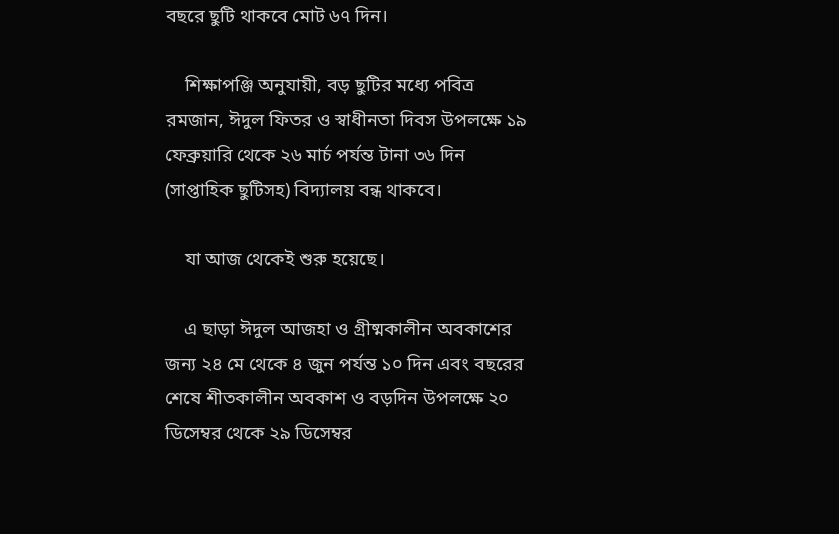বছরে ছুটি থাকবে মোট ৬৭ দিন।

    শিক্ষাপঞ্জি অনুযায়ী, বড় ছুটির মধ্যে পবিত্র রমজান, ঈদুল ফিতর ও স্বাধীনতা দিবস উপলক্ষে ১৯ ফেব্রুয়ারি থেকে ২৬ মার্চ পর্যন্ত টানা ৩৬ দিন (সাপ্তাহিক ছুটিসহ) বিদ্যালয় বন্ধ থাকবে।

    যা আজ থেকেই শুরু হয়েছে।

    এ ছাড়া ঈদুল আজহা ও গ্রীষ্মকালীন অবকাশের জন্য ২৪ মে থেকে ৪ জুন পর্যন্ত ১০ দিন এবং বছরের শেষে শীতকালীন অবকাশ ও বড়দিন উপলক্ষে ২০ ডিসেম্বর থেকে ২৯ ডিসেম্বর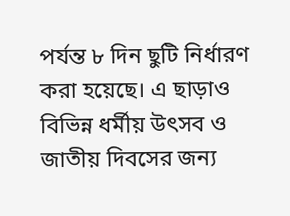পর্যন্ত ৮ দিন ছুটি নির্ধারণ করা হয়েছে। এ ছাড়াও বিভিন্ন ধর্মীয় উৎসব ও জাতীয় দিবসের জন্য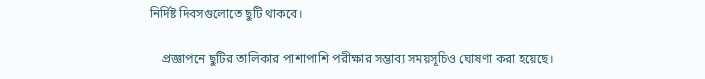নির্দিষ্ট দিবসগুলোতে ছুটি থাকবে।

    প্রজ্ঞাপনে ছুটির তালিকার পাশাপাশি পরীক্ষার সম্ভাব্য সময়সূচিও ঘোষণা করা হয়েছে।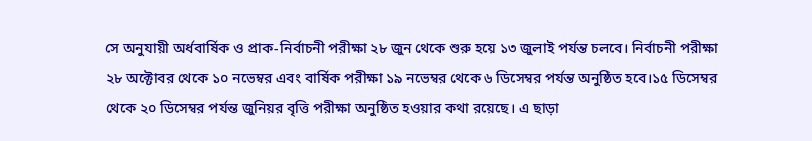সে অনুযায়ী অর্ধবার্ষিক ও প্রাক-নির্বাচনী পরীক্ষা ২৮ জুন থেকে শুরু হয়ে ১৩ জুলাই পর্যন্ত চলবে। নির্বাচনী পরীক্ষা ২৮ অক্টোবর থেকে ১০ নভেম্বর এবং বার্ষিক পরীক্ষা ১৯ নভেম্বর থেকে ৬ ডিসেম্বর পর্যন্ত অনুষ্ঠিত হবে।১৫ ডিসেম্বর থেকে ২০ ডিসেম্বর পর্যন্ত জুনিয়র বৃত্তি পরীক্ষা অনুষ্ঠিত হওয়ার কথা রয়েছে। এ ছাড়া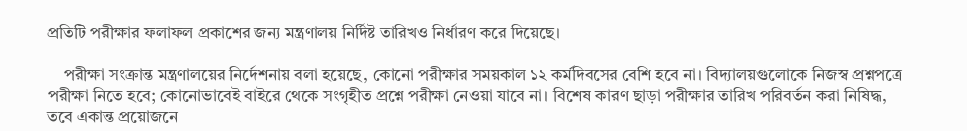প্রতিটি পরীক্ষার ফলাফল প্রকাশের জন্য মন্ত্রণালয় নির্দিষ্ট তারিখও নির্ধারণ করে দিয়েছে।

    পরীক্ষা সংক্রান্ত মন্ত্রণালয়ের নির্দেশনায় বলা হয়েছে, কোনো পরীক্ষার সময়কাল ১২ কর্মদিবসের বেশি হবে না। বিদ্যালয়গুলোকে নিজস্ব প্রশ্নপত্রে পরীক্ষা নিতে হবে; কোনোভাবেই বাইরে থেকে সংগৃহীত প্রশ্নে পরীক্ষা নেওয়া যাবে না। বিশেষ কারণ ছাড়া পরীক্ষার তারিখ পরিবর্তন করা নিষিদ্ধ, তবে একান্ত প্রয়োজনে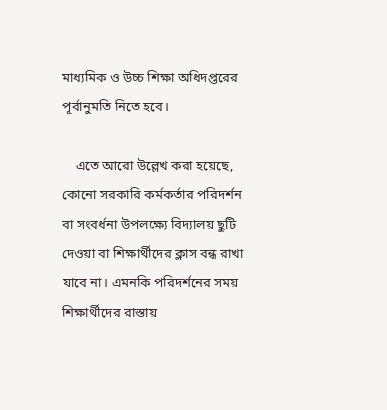মাধ্যমিক ও উচ্চ শিক্ষা অধিদপ্তরের পূর্বানুমতি নিতে হবে।

    এতে আরো উল্লেখ করা হয়েছে, কোনো সরকারি কর্মকর্তার পরিদর্শন বা সংবর্ধনা উপলক্ষ্যে বিদ্যালয় ছুটি দেওয়া বা শিক্ষার্থীদের ক্লাস বন্ধ রাখা যাবে না। এমনকি পরিদর্শনের সময় শিক্ষার্থীদের রাস্তায়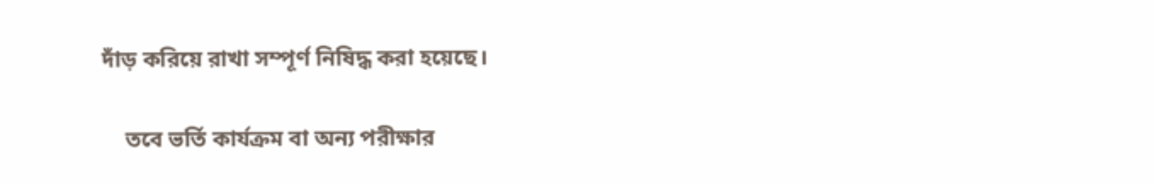দাঁড় করিয়ে রাখা সম্পূর্ণ নিষিদ্ধ করা হয়েছে।

    তবে ভর্তি কার্যক্রম বা অন্য পরীক্ষার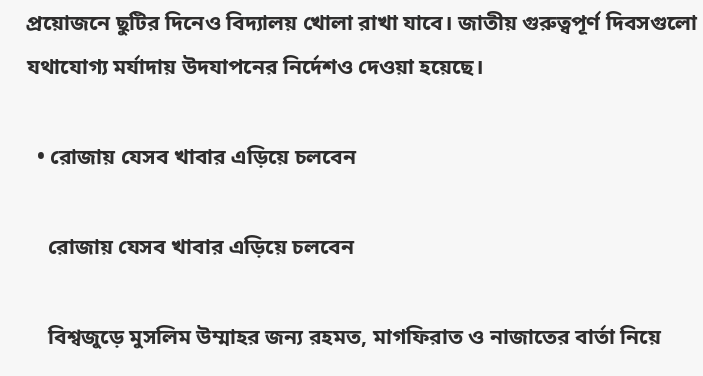প্রয়োজনে ছুটির দিনেও বিদ্যালয় খোলা রাখা যাবে। জাতীয় গুরুত্বপূর্ণ দিবসগুলো যথাযোগ্য মর্যাদায় উদযাপনের নির্দেশও দেওয়া হয়েছে।

  • রোজায় যেসব খাবার এড়িয়ে চলবেন

    রোজায় যেসব খাবার এড়িয়ে চলবেন

    বিশ্বজুড়ে মুসলিম উম্মাহর জন্য রহমত, মাগফিরাত ও নাজাতের বার্তা নিয়ে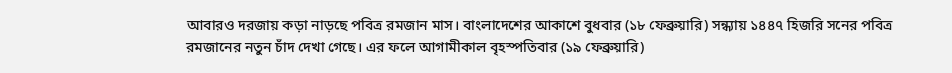আবারও দরজায় কড়া নাড়ছে পবিত্র রমজান মাস। বাংলাদেশের আকাশে বুধবার (১৮ ফেব্রুয়ারি) সন্ধ্যায় ১৪৪৭ হিজরি সনের পবিত্র রমজানের নতুন চাঁদ দেখা গেছে। এর ফলে আগামীকাল বৃহস্পতিবার (১৯ ফেব্রুয়ারি)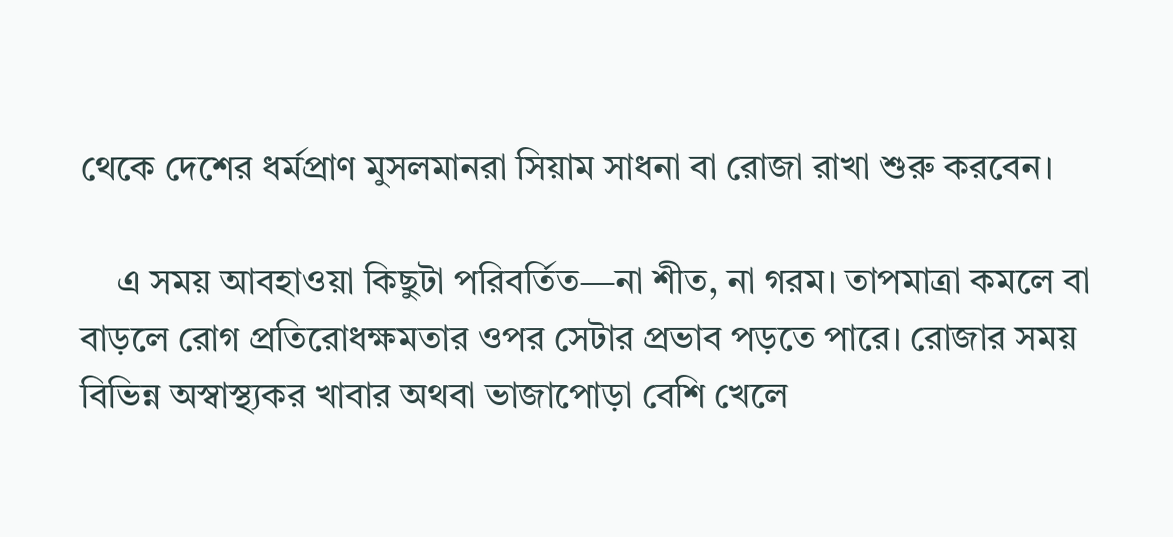থেকে দেশের ধর্মপ্রাণ মুসলমানরা সিয়াম সাধনা বা রোজা রাখা শুরু করবেন।

    এ সময় আবহাওয়া কিছুটা পরিবর্তিত—না শীত, না গরম। তাপমাত্রা কমলে বা বাড়লে রোগ প্রতিরোধক্ষমতার ওপর সেটার প্রভাব পড়তে পারে। রোজার সময় বিভিন্ন অস্বাস্থ্যকর খাবার অথবা ভাজাপোড়া বেশি খেলে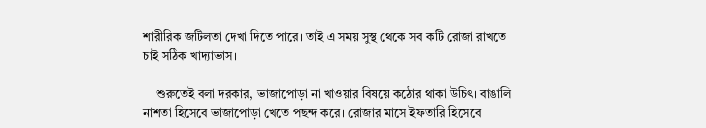শারীরিক জটিলতা দেখা দিতে পারে। তাই এ সময় সুস্থ থেকে সব কটি রোজা রাখতে চাই সঠিক খাদ্যাভাস।

    শুরুতেই বলা দরকার, ভাজাপোড়া না খাওয়ার বিষয়ে কঠোর থাকা উচিৎ। বাঙালি নাশতা হিসেবে ভাজাপোড়া খেতে পছন্দ করে। রোজার মাসে ইফতারি হিসেবে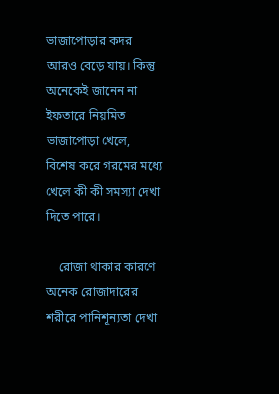ভাজাপোড়ার কদর আরও বেড়ে যায়। কিন্তু অনেকেই জানেন না ইফতারে নিয়মিত ভাজাপোড়া খেলে, বিশেষ করে গরমের মধ্যে খেলে কী কী সমস্যা দেখা দিতে পারে।

    রোজা থাকার কারণে অনেক রোজাদারের শরীরে পানিশূন্যতা দেখা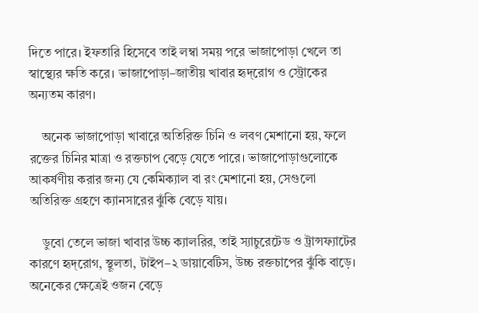দিতে পারে। ইফতারি হিসেবে তাই লম্বা সময় পরে ভাজাপোড়া খেলে তা স্বাস্থ্যের ক্ষতি করে। ভাজাপোড়া–জাতীয় খাবার হৃদ্‌রোগ ও স্ট্রোকের অন্যতম কারণ।

    অনেক ভাজাপোড়া খাবারে অতিরিক্ত চিনি ও লবণ মেশানো হয়, ফলে রক্তের চিনির মাত্রা ও রক্তচাপ বেড়ে যেতে পারে। ভাজাপোড়াগুলোকে আকর্ষণীয় করার জন্য যে কেমিক্যাল বা রং মেশানো হয়, সেগুলো অতিরিক্ত গ্রহণে ক্যানসারের ঝুঁকি বেড়ে যায়।

    ডুবো তেলে ভাজা খাবার উচ্চ ক্যালরির, তাই স্যাচুরেটেড ও ট্রান্সফ্যাটের কারণে হৃদ্‌রোগ, স্থূলতা, টাইপ–২ ডায়াবেটিস, উচ্চ রক্তচাপের ঝুঁকি বাড়ে। অনেকের ক্ষেত্রেই ওজন বেড়ে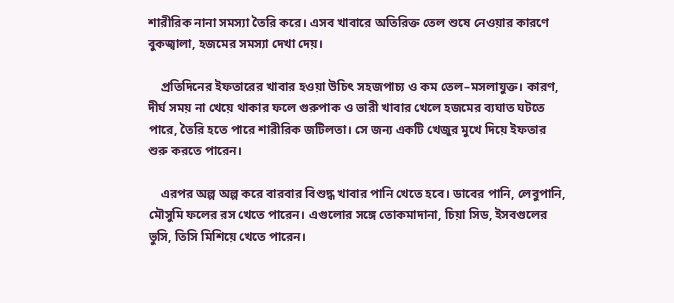শারীরিক নানা সমস্যা তৈরি করে। এসব খাবারে অতিরিক্ত তেল শুষে নেওয়ার কারণে বুকজ্বালা, হজমের সমস্যা দেখা দেয়।

    প্রতিদিনের ইফতারের খাবার হওয়া উচিৎ সহজপাচ্য ও কম তেল–মসলাযুক্ত। কারণ, দীর্ঘ সময় না খেয়ে থাকার ফলে গুরুপাক ও ভারী খাবার খেলে হজমের ব্যঘাত ঘটতে পারে, তৈরি হতে পারে শারীরিক জটিলতা। সে জন্য একটি খেজুর মুখে দিয়ে ইফতার শুরু করতে পারেন।

    এরপর অল্প অল্প করে বারবার বিশুদ্ধ খাবার পানি খেতে হবে। ডাবের পানি, লেবুপানি, মৌসুমি ফলের রস খেতে পারেন। এগুলোর সঙ্গে তোকমাদানা, চিয়া সিড, ইসবগুলের ভুসি, তিসি মিশিয়ে খেতে পারেন।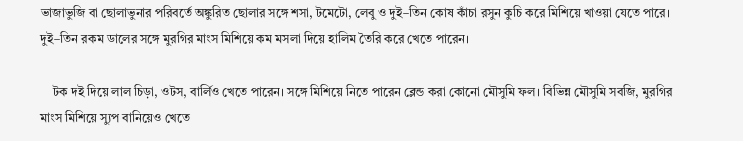ভাজাভুজি বা ছোলাভুনার পরিবর্তে অঙ্কুরিত ছোলার সঙ্গে শসা, টমেটো, লেবু ও দুই–তিন কোষ কাঁচা রসুন কুচি করে মিশিয়ে খাওয়া যেতে পারে। দুই–তিন রকম ডালের সঙ্গে মুরগির মাংস মিশিয়ে কম মসলা দিয়ে হালিম তৈরি করে খেতে পারেন।

    টক দই দিয়ে লাল চিড়া, ওটস, বার্লিও খেতে পারেন। সঙ্গে মিশিয়ে নিতে পারেন ব্লেন্ড করা কোনো মৌসুমি ফল। বিভিন্ন মৌসুমি সবজি, মুরগির মাংস মিশিয়ে স্যুপ বানিয়েও খেতে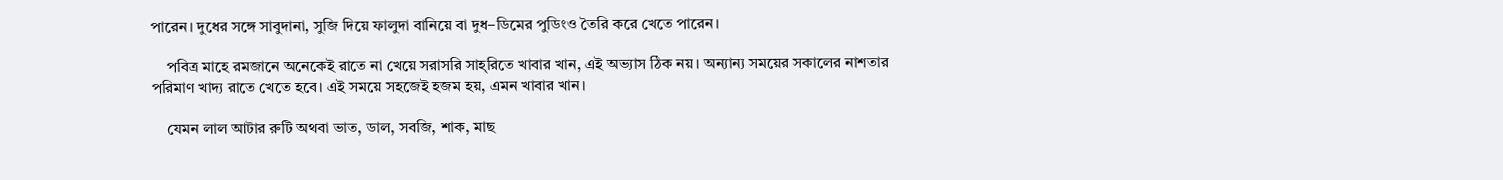পারেন। দুধের সঙ্গে সাবুদানা, সুজি দিয়ে ফালুদা বানিয়ে বা দুধ–ডিমের পুডিংও তৈরি করে খেতে পারেন।

    পবিত্র মাহে রমজানে অনেকেই রাতে না খেয়ে সরাসরি সাহ্‌রিতে খাবার খান, এই অভ্যাস ঠিক নয়। অন্যান্য সময়ের সকালের নাশতার পরিমাণ খাদ্য রাতে খেতে হবে। এই সময়ে সহজেই হজম হয়, এমন খাবার খান।

    যেমন লাল আটার রুটি অথবা ভাত, ডাল, সবজি, শাক, মাছ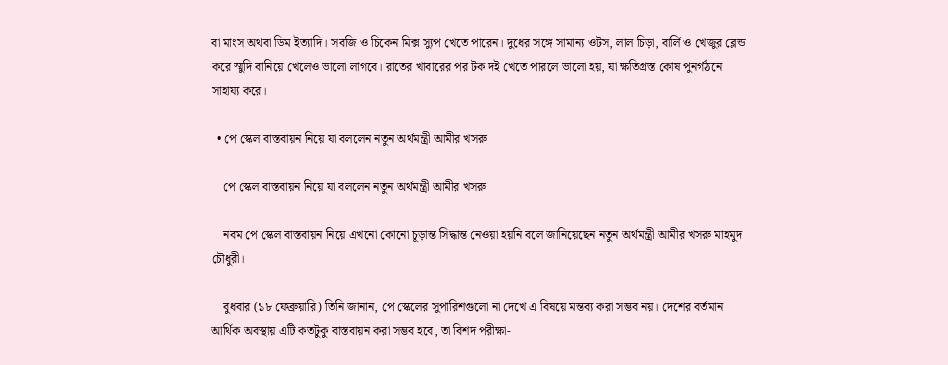বা মাংস অথবা ডিম ইত্যাদি। সবজি ও চিকেন মিক্স স্যুপ খেতে পারেন। দুধের সঙ্গে সামান্য ওটস, লাল চিড়া, বার্লি ও খেজুর ব্লেন্ড করে স্মুদি বানিয়ে খেলেও ভালো লাগবে। রাতের খাবারের পর টক দই খেতে পারলে ভালো হয়, যা ক্ষতিগ্রস্ত কোষ পুনর্গঠনে সাহায্য করে।

  • পে স্কেল বাস্তবায়ন নিয়ে যা বললেন নতুন অর্থমন্ত্রী আমীর খসরু

    পে স্কেল বাস্তবায়ন নিয়ে যা বললেন নতুন অর্থমন্ত্রী আমীর খসরু

    নবম পে স্কেল বাস্তবায়ন নিয়ে এখনো কোনো চূড়ান্ত সিদ্ধান্ত নেওয়া হয়নি বলে জানিয়েছেন নতুন অর্থমন্ত্রী আমীর খসরু মাহমুদ চৌধুরী।

    বুধবার (১৮ ফেব্রুয়ারি) তিনি জানান, পে স্কেলের সুপারিশগুলো না দেখে এ বিষয়ে মন্তব্য করা সম্ভব নয়। দেশের বর্তমান আর্থিক অবস্থায় এটি কতটুকু বাস্তবায়ন করা সম্ভব হবে, তা বিশদ পরীক্ষা-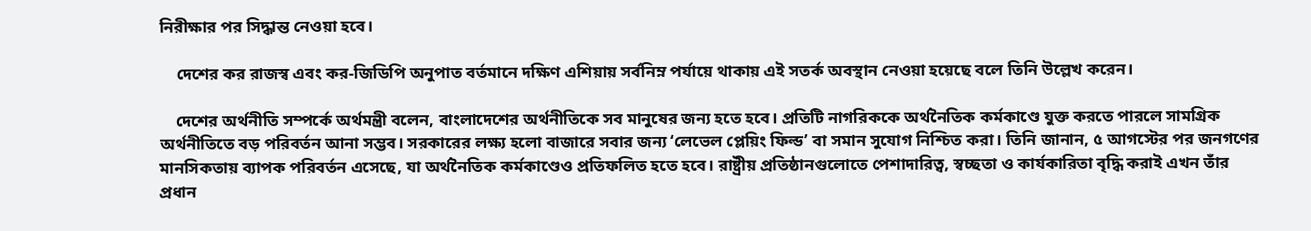নিরীক্ষার পর সিদ্ধান্ত নেওয়া হবে।

    দেশের কর রাজস্ব এবং কর-জিডিপি অনুপাত বর্তমানে দক্ষিণ এশিয়ায় সর্বনিম্ন পর্যায়ে থাকায় এই সতর্ক অবস্থান নেওয়া হয়েছে বলে তিনি উল্লেখ করেন।

    দেশের অর্থনীতি সম্পর্কে অর্থমন্ত্রী বলেন, বাংলাদেশের অর্থনীতিকে সব মানুষের জন্য হতে হবে। প্রতিটি নাগরিককে অর্থনৈতিক কর্মকাণ্ডে যুক্ত করতে পারলে সামগ্রিক অর্থনীতিতে বড় পরিবর্তন আনা সম্ভব। সরকারের লক্ষ্য হলো বাজারে সবার জন্য ‘লেভেল প্লেয়িং ফিল্ড’ বা সমান সুযোগ নিশ্চিত করা। তিনি জানান, ৫ আগস্টের পর জনগণের মানসিকতায় ব্যাপক পরিবর্তন এসেছে, যা অর্থনৈতিক কর্মকাণ্ডেও প্রতিফলিত হতে হবে। রাষ্ট্রীয় প্রতিষ্ঠানগুলোতে পেশাদারিত্ব, স্বচ্ছতা ও কার্যকারিতা বৃদ্ধি করাই এখন তাঁর প্রধান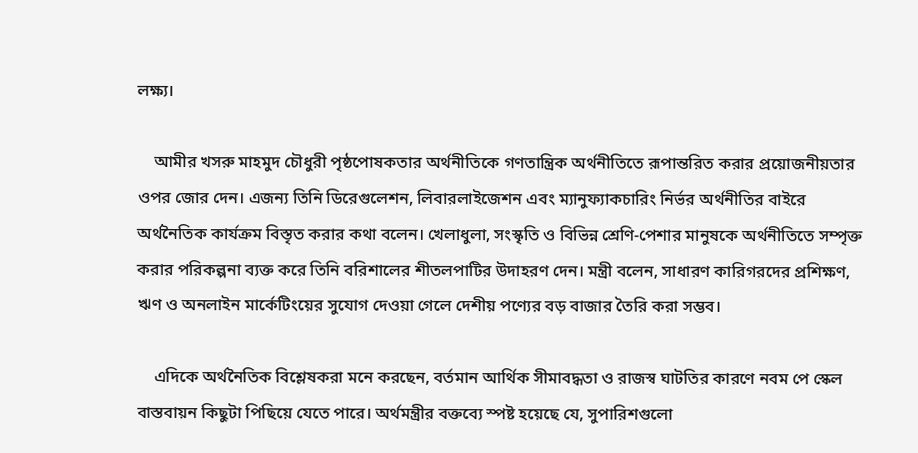লক্ষ্য।

    আমীর খসরু মাহমুদ চৌধুরী পৃষ্ঠপোষকতার অর্থনীতিকে গণতান্ত্রিক অর্থনীতিতে রূপান্তরিত করার প্রয়োজনীয়তার ওপর জোর দেন। এজন্য তিনি ডিরেগুলেশন, লিবারলাইজেশন এবং ম্যানুফ্যাকচারিং নির্ভর অর্থনীতির বাইরে অর্থনৈতিক কার্যক্রম বিস্তৃত করার কথা বলেন। খেলাধুলা, সংস্কৃতি ও বিভিন্ন শ্রেণি-পেশার মানুষকে অর্থনীতিতে সম্পৃক্ত করার পরিকল্পনা ব্যক্ত করে তিনি বরিশালের শীতলপাটির উদাহরণ দেন। মন্ত্রী বলেন, সাধারণ কারিগরদের প্রশিক্ষণ, ঋণ ও অনলাইন মার্কেটিংয়ের সুযোগ দেওয়া গেলে দেশীয় পণ্যের বড় বাজার তৈরি করা সম্ভব।

    এদিকে অর্থনৈতিক বিশ্লেষকরা মনে করছেন, বর্তমান আর্থিক সীমাবদ্ধতা ও রাজস্ব ঘাটতির কারণে নবম পে স্কেল বাস্তবায়ন কিছুটা পিছিয়ে যেতে পারে। অর্থমন্ত্রীর বক্তব্যে স্পষ্ট হয়েছে যে, সুপারিশগুলো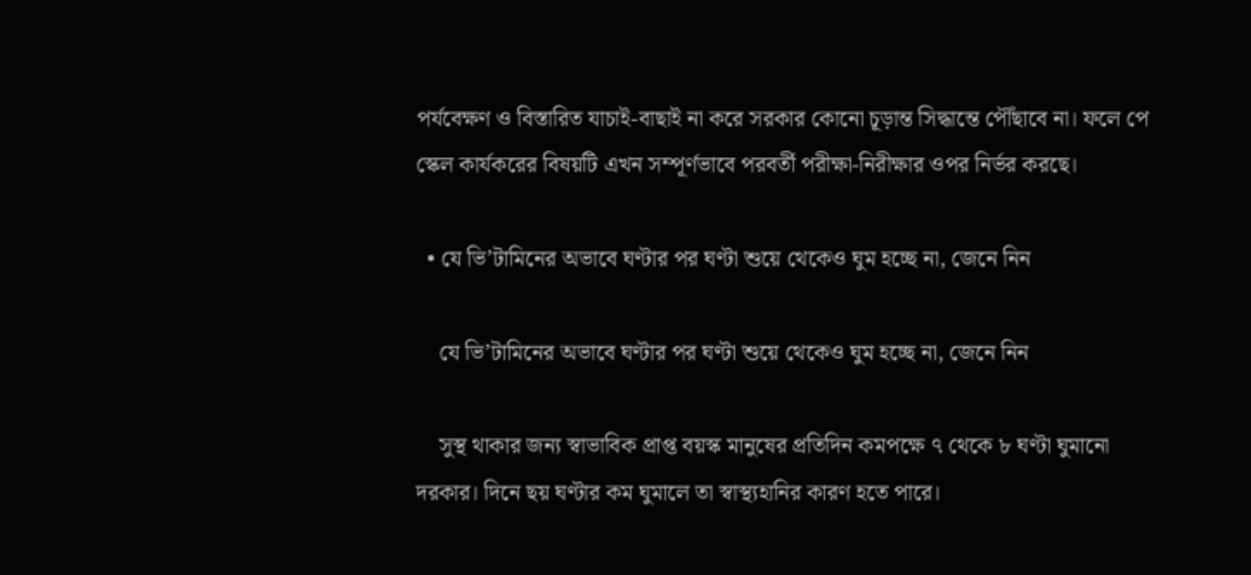পর্যবেক্ষণ ও বিস্তারিত যাচাই-বাছাই না করে সরকার কোনো চূড়ান্ত সিদ্ধান্তে পৌঁছাবে না। ফলে পে স্কেল কার্যকরের বিষয়টি এখন সম্পূর্ণভাবে পরবর্তী পরীক্ষা-নিরীক্ষার ওপর নির্ভর করছে।

  • যে ভি’টামিনের অভাবে ঘণ্টার পর ঘণ্টা শুয়ে থেকেও ঘুম হচ্ছে না, জেনে নিন

    যে ভি’টামিনের অভাবে ঘণ্টার পর ঘণ্টা শুয়ে থেকেও ঘুম হচ্ছে না, জেনে নিন

    সুস্থ থাকার জন্য স্বাভাবিক প্রাপ্ত বয়স্ক মানুষের প্রতিদিন কমপক্ষে ৭ থেকে ৮ ঘণ্টা ঘুমানো দরকার। দিনে ছয় ঘণ্টার কম ঘুমালে তা স্বাস্থ্যহানির কারণ হতে পারে।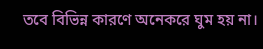তবে বিভিন্ন কারণে অনেকরে ঘুম হয় না।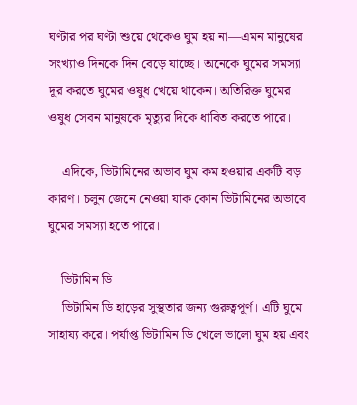ঘণ্টার পর ঘণ্টা শুয়ে থেকেও ঘুম হয় না—এমন মানুষের সংখ্যাও দিনকে দিন বেড়ে যাচ্ছে। অনেকে ঘুমের সমস্যা দূর করতে ঘুমের ওষুধ খেয়ে থাকেন। অতিরিক্ত ঘুমের ওষুধ সেবন মানুষকে মৃত্যুর দিকে ধাবিত করতে পারে।

    এদিকে, ভিটামিনের অভাব ঘুম কম হওয়ার একটি বড় কারণ। চলুন জেনে নেওয়া যাক কোন ভিটামিনের অভাবে ঘুমের সমস্যা হতে পারে।

    ভিটামিন ডি
    ভিটামিন ডি হাড়ের সুস্থতার জন্য গুরুত্বপূর্ণ। এটি ঘুমে সাহায্য করে। পর্যাপ্ত ভিটামিন ডি খেলে ভালো ঘুম হয় এবং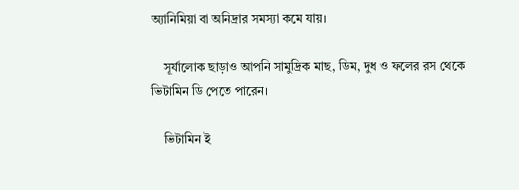অ্যানিমিয়া বা অনিদ্রার সমস্যা কমে যায়।

    সূর্যালোক ছাড়াও আপনি সামুদ্রিক মাছ, ডিম, দুধ ও ফলের রস থেকে ভিটামিন ডি পেতে পারেন।

    ভিটামিন ই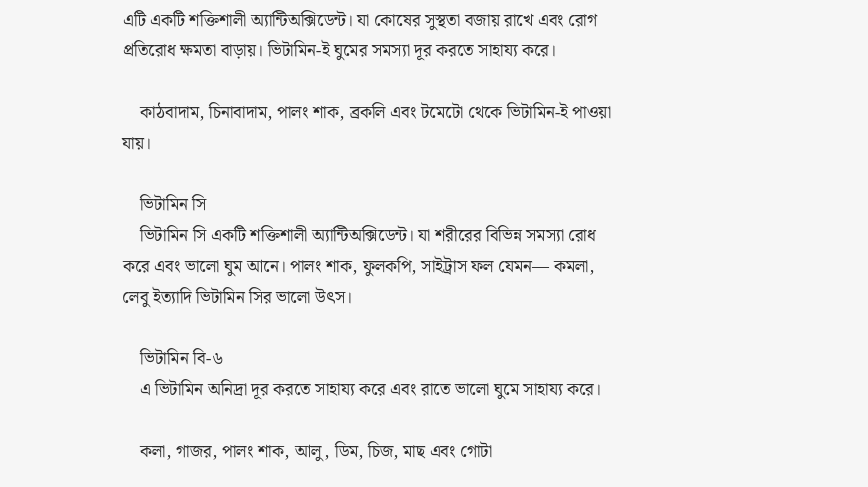এটি একটি শক্তিশালী অ্যান্টিঅক্সিডেন্ট। যা কোষের সুস্থতা বজায় রাখে এবং রোগ প্রতিরোধ ক্ষমতা বাড়ায়। ভিটামিন-ই ঘুমের সমস্যা দূর করতে সাহায্য করে।

    কাঠবাদাম, চিনাবাদাম, পালং শাক, ব্রকলি এবং টমেটো থেকে ভিটামিন-ই পাওয়া যায়।

    ভিটামিন সি
    ভিটামিন সি একটি শক্তিশালী অ্যান্টিঅক্সিডেন্ট। যা শরীরের বিভিন্ন সমস্যা রোধ করে এবং ভালো ঘুম আনে। পালং শাক, ফুলকপি, সাইট্রাস ফল যেমন— কমলা, লেবু ইত্যাদি ভিটামিন সির ভালো উৎস।

    ভিটামিন বি-৬
    এ ভিটামিন অনিদ্রা দূর করতে সাহায্য করে এবং রাতে ভালো ঘুমে সাহায্য করে।

    কলা, গাজর, পালং শাক, আলু, ডিম, চিজ, মাছ এবং গোটা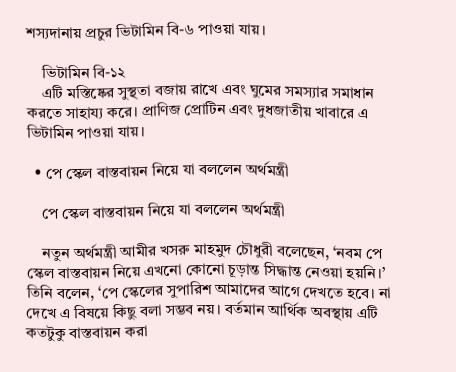শস্যদানায় প্রচুর ভিটামিন বি-৬ পাওয়া যায়।

    ভিটামিন বি-১২
    এটি মস্তিষ্কের সুস্থতা বজায় রাখে এবং ঘুমের সমস্যার সমাধান করতে সাহায্য করে। প্রাণিজ প্রোটিন এবং দুধজাতীয় খাবারে এ ভিটামিন পাওয়া যায়।

  • পে স্কেল বাস্তবায়ন নিয়ে যা বললেন অর্থমন্ত্রী

    পে স্কেল বাস্তবায়ন নিয়ে যা বললেন অর্থমন্ত্রী

    নতুন অর্থমন্ত্রী আমীর খসরু মাহমুদ চৌধুরী বলেছেন, ‘নবম পে স্কেল বাস্তবায়ন নিয়ে এখনো কোনো চূড়ান্ত সিদ্ধান্ত নেওয়া হয়নি।’ তিনি বলেন, ‘পে স্কেলের সুপারিশ আমাদের আগে দেখতে হবে। না দেখে এ বিষয়ে কিছু বলা সম্ভব নয়। বর্তমান আর্থিক অবস্থায় এটি কতটুকু বাস্তবায়ন করা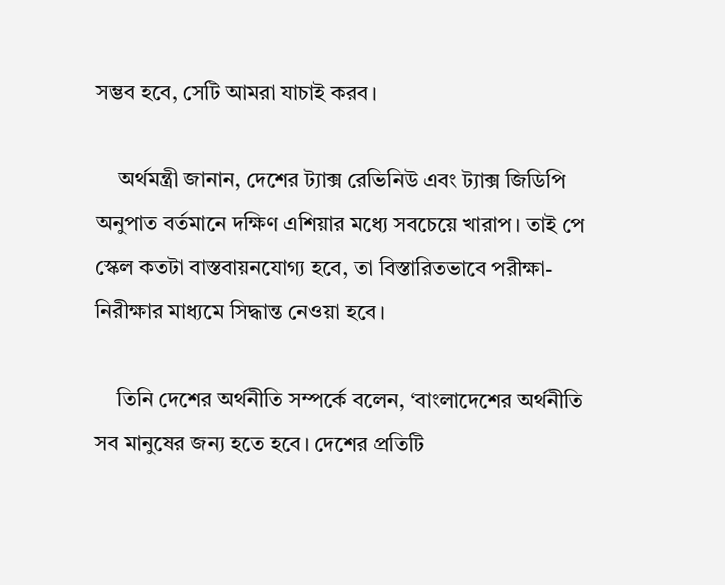সম্ভব হবে, সেটি আমরা যাচাই করব।

    অর্থমন্ত্রী জানান, দেশের ট্যাক্স রেভিনিউ এবং ট্যাক্স জিডিপি অনুপাত বর্তমানে দক্ষিণ এশিয়ার মধ্যে সবচেয়ে খারাপ। তাই পে স্কেল কতটা বাস্তবায়নযোগ্য হবে, তা বিস্তারিতভাবে পরীক্ষা-নিরীক্ষার মাধ্যমে সিদ্ধান্ত নেওয়া হবে।

    তিনি দেশের অর্থনীতি সম্পর্কে বলেন, ‘বাংলাদেশের অর্থনীতি সব মানুষের জন্য হতে হবে। দেশের প্রতিটি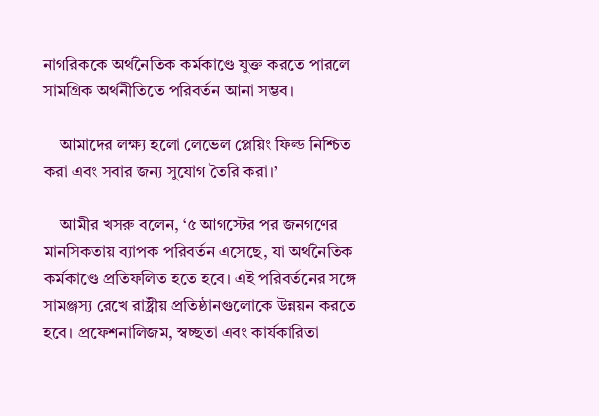নাগরিককে অর্থনৈতিক কর্মকাণ্ডে যুক্ত করতে পারলে সামগ্রিক অর্থনীতিতে পরিবর্তন আনা সম্ভব।

    আমাদের লক্ষ্য হলো লেভেল প্লেয়িং ফিল্ড নিশ্চিত করা এবং সবার জন্য সুযোগ তৈরি করা।’

    আমীর খসরু বলেন, ‘৫ আগস্টের পর জনগণের মানসিকতায় ব্যাপক পরিবর্তন এসেছে, যা অর্থনৈতিক কর্মকাণ্ডে প্রতিফলিত হতে হবে। এই পরিবর্তনের সঙ্গে সামঞ্জস্য রেখে রাষ্ট্রীয় প্রতিষ্ঠানগুলোকে উন্নয়ন করতে হবে। প্রফেশনালিজম, স্বচ্ছতা এবং কার্যকারিতা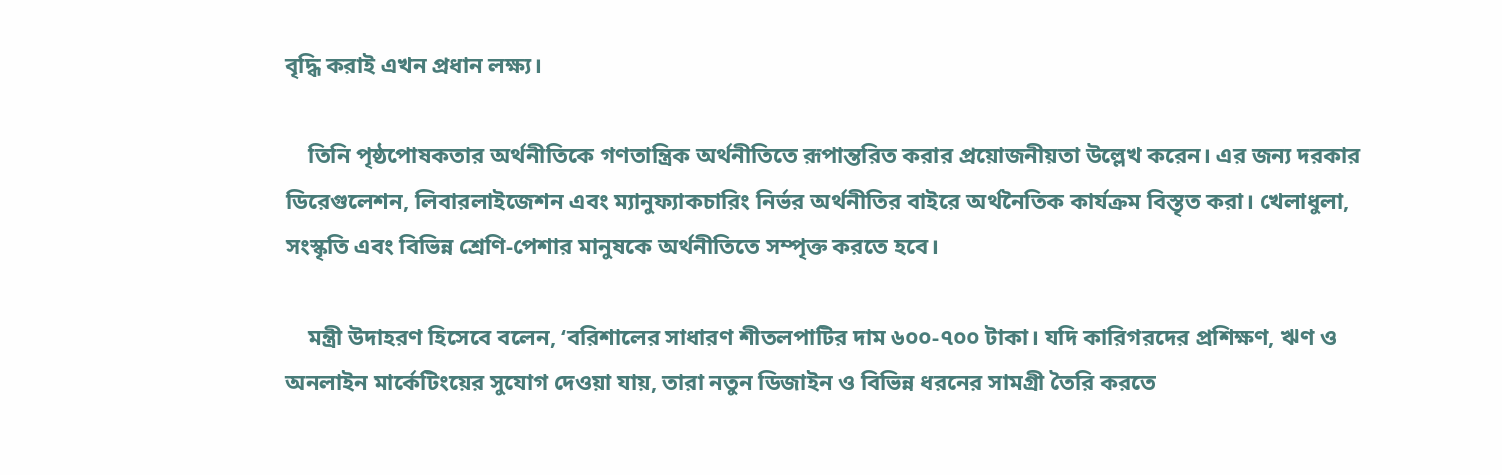বৃদ্ধি করাই এখন প্রধান লক্ষ্য।

    তিনি পৃষ্ঠপোষকতার অর্থনীতিকে গণতান্ত্রিক অর্থনীতিতে রূপান্তরিত করার প্রয়োজনীয়তা উল্লেখ করেন। এর জন্য দরকার ডিরেগুলেশন, লিবারলাইজেশন এবং ম্যানুফ্যাকচারিং নির্ভর অর্থনীতির বাইরে অর্থনৈতিক কার্যক্রম বিস্তৃত করা। খেলাধুলা, সংস্কৃতি এবং বিভিন্ন শ্রেণি-পেশার মানুষকে অর্থনীতিতে সম্পৃক্ত করতে হবে।

    মন্ত্রী উদাহরণ হিসেবে বলেন, ‘বরিশালের সাধারণ শীতলপাটির দাম ৬০০-৭০০ টাকা। যদি কারিগরদের প্রশিক্ষণ, ঋণ ও অনলাইন মার্কেটিংয়ের সুযোগ দেওয়া যায়, তারা নতুন ডিজাইন ও বিভিন্ন ধরনের সামগ্রী তৈরি করতে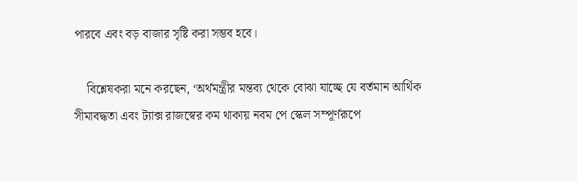পারবে এবং বড় বাজার সৃষ্টি করা সম্ভব হবে।

    বিশ্লেষকরা মনে করছেন, ‘অর্থমন্ত্রীর মন্তব্য থেকে বোঝা যাচ্ছে যে বর্তমান আর্থিক সীমাবদ্ধতা এবং ট্যাক্স রাজস্বের কম থাকায় নবম পে স্কেল সম্পূর্ণরূপে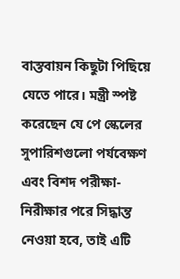বাস্তবায়ন কিছুটা পিছিয়ে যেতে পারে। মন্ত্রী স্পষ্ট করেছেন যে পে স্কেলের সুপারিশগুলো পর্যবেক্ষণ এবং বিশদ পরীক্ষা-নিরীক্ষার পরে সিদ্ধান্ত নেওয়া হবে, তাই এটি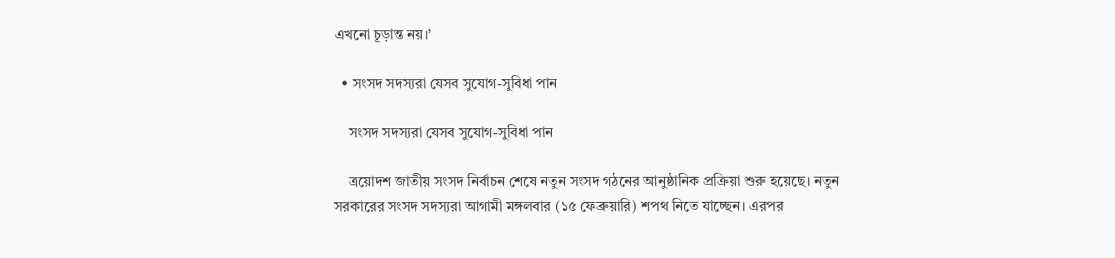এখনো চূড়ান্ত নয়।’

  • সংসদ সদস্যরা যেসব সুযোগ-সুবিধা পান

    সংসদ সদস্যরা যেসব সুযোগ-সুবিধা পান

    ত্রয়োদশ জাতীয় সংসদ নির্বাচন শেষে নতুন সংসদ গঠনের আনুষ্ঠানিক প্রক্রিয়া শুরু হয়েছে। নতুন সরকারের সংসদ সদস্যরা আগামী মঙ্গলবার (১৫ ফেব্রুয়ারি) শপথ নিতে যাচ্ছেন। এরপর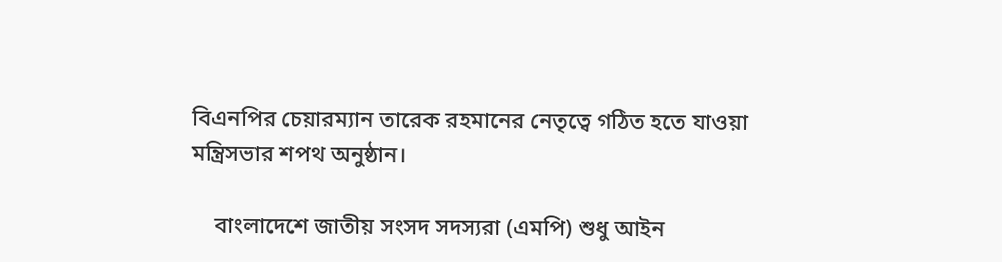বিএনপির চেয়ারম্যান তারেক রহমানের নেতৃত্বে গঠিত হতে যাওয়া মন্ত্রিসভার শপথ অনুষ্ঠান।

    বাংলাদেশে জাতীয় সংসদ সদস্যরা (এমপি) শুধু আইন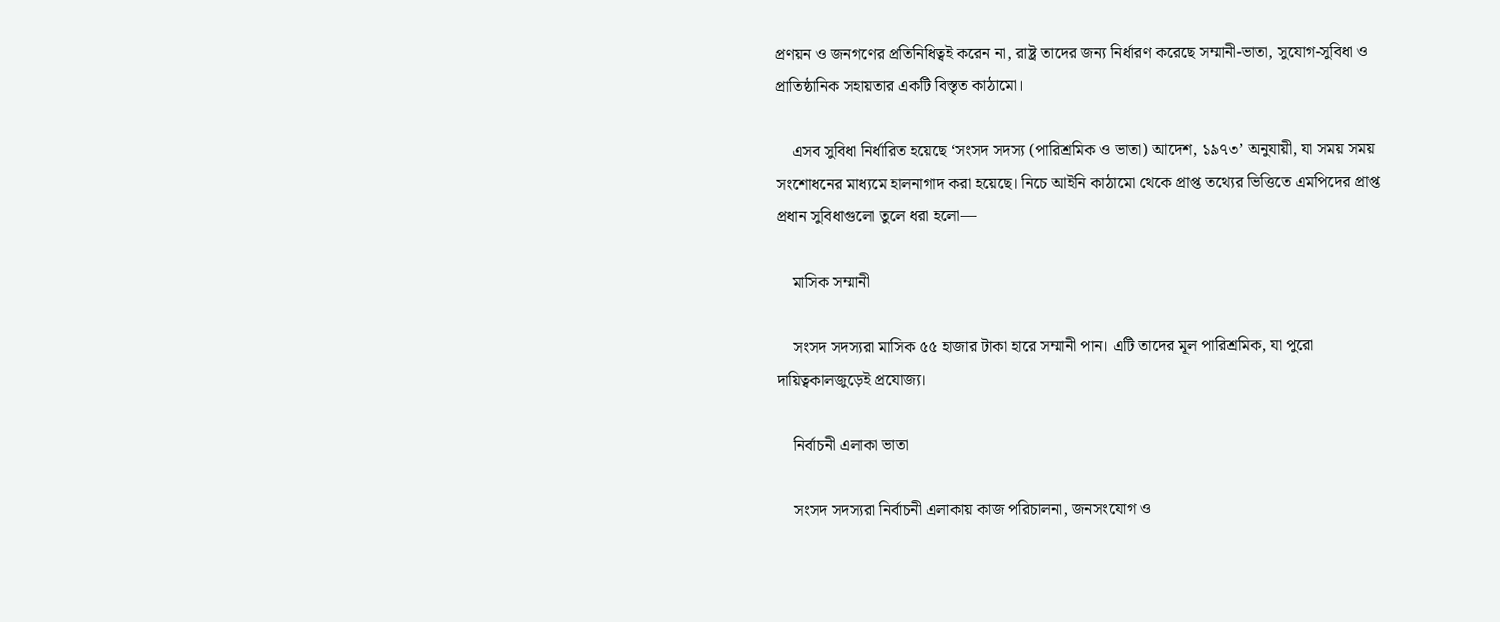প্রণয়ন ও জনগণের প্রতিনিধিত্বই করেন না, রাষ্ট্র তাদের জন্য নির্ধারণ করেছে সম্মানী-ভাতা, সুযোগ-সুবিধা ও প্রাতিষ্ঠানিক সহায়তার একটি বিস্তৃত কাঠামো।

    এসব সুবিধা নির্ধারিত হয়েছে ‘সংসদ সদস্য (পারিশ্রমিক ও ভাতা) আদেশ, ১৯৭৩’ অনুযায়ী, যা সময় সময় সংশোধনের মাধ্যমে হালনাগাদ করা হয়েছে। নিচে আইনি কাঠামো থেকে প্রাপ্ত তথ্যের ভিত্তিতে এমপিদের প্রাপ্ত প্রধান সুবিধাগুলো তুলে ধরা হলো—

    মাসিক সম্মানী

    সংসদ সদস্যরা মাসিক ৫৫ হাজার টাকা হারে সম্মানী পান। এটি তাদের মূল পারিশ্রমিক, যা পুরো দায়িত্বকালজুড়েই প্রযোজ্য।

    নির্বাচনী এলাকা ভাতা

    সংসদ সদস্যরা নির্বাচনী এলাকায় কাজ পরিচালনা, জনসংযোগ ও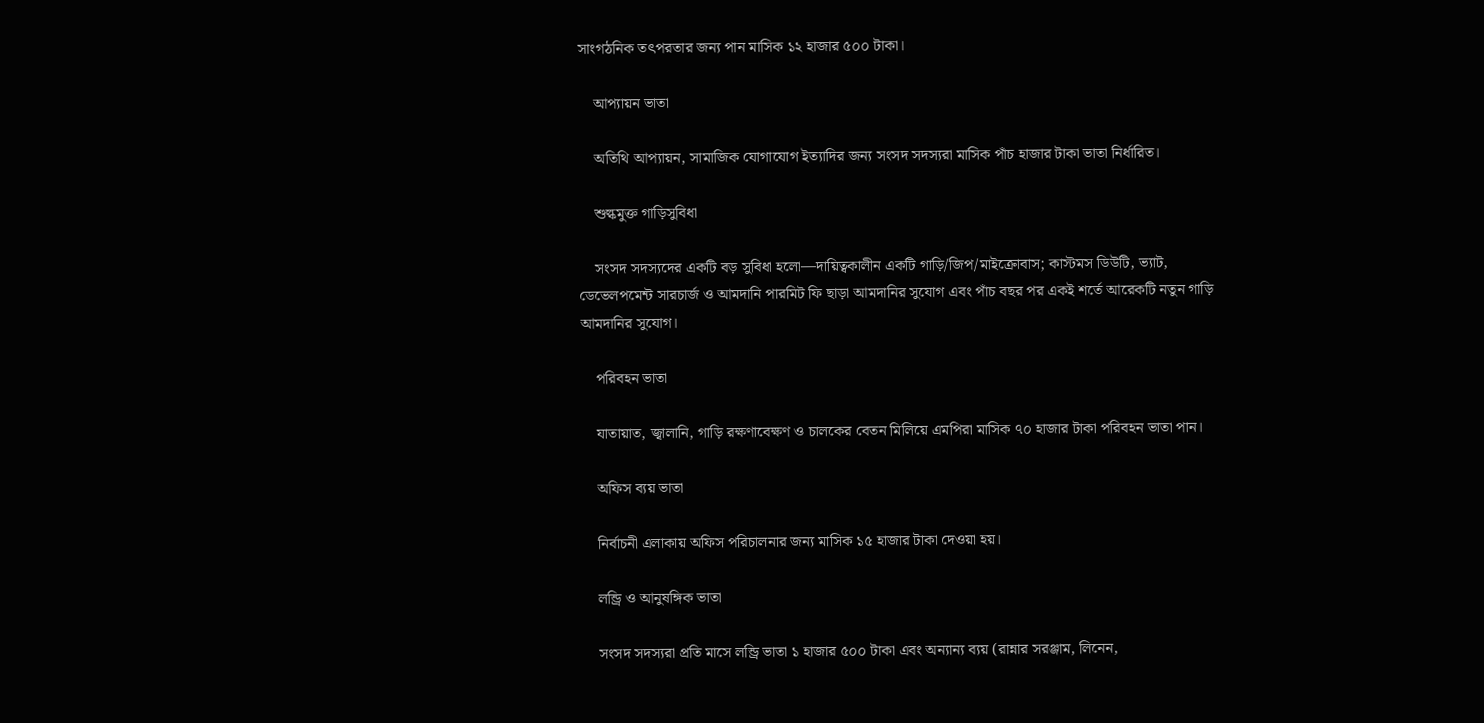সাংগঠনিক তৎপরতার জন্য পান মাসিক ১২ হাজার ৫০০ টাকা।

    আপ্যায়ন ভাতা

    অতিথি আপ্যায়ন, সামাজিক যোগাযোগ ইত্যাদির জন্য সংসদ সদস্যরা মাসিক পাঁচ হাজার টাকা ভাতা নির্ধারিত।

    শুল্কমুক্ত গাড়িসুবিধা

    সংসদ সদস্যদের একটি বড় সুবিধা হলো—দায়িত্বকালীন একটি গাড়ি/জিপ/মাইক্রোবাস; কাস্টমস ডিউটি, ভ্যাট, ডেভেলপমেন্ট সারচার্জ ও আমদানি পারমিট ফি ছাড়া আমদানির সুযোগ এবং পাঁচ বছর পর একই শর্তে আরেকটি নতুন গাড়ি আমদানির সুযোগ।

    পরিবহন ভাতা

    যাতায়াত, জ্বালানি, গাড়ি রক্ষণাবেক্ষণ ও চালকের বেতন মিলিয়ে এমপিরা মাসিক ৭০ হাজার টাকা পরিবহন ভাতা পান।

    অফিস ব্যয় ভাতা

    নির্বাচনী এলাকায় অফিস পরিচালনার জন্য মাসিক ১৫ হাজার টাকা দেওয়া হয়।

    লন্ড্রি ও আনুষঙ্গিক ভাতা

    সংসদ সদস্যরা প্রতি মাসে লন্ড্রি ভাতা ১ হাজার ৫০০ টাকা এবং অন্যান্য ব্যয় (রান্নার সরঞ্জাম, লিনেন,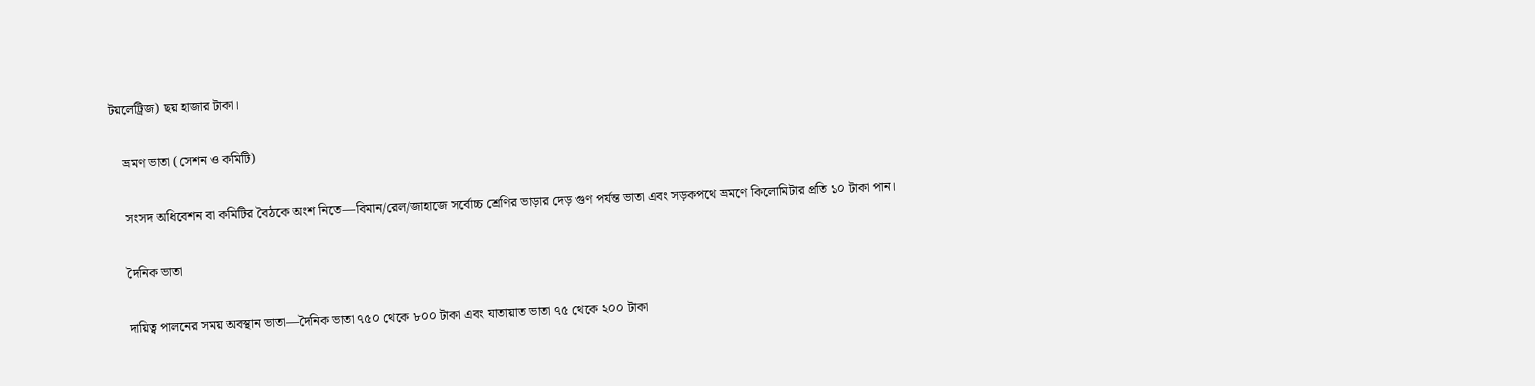টয়লেট্রিজ) ছয় হাজার টাকা।

    ভ্রমণ ভাতা (সেশন ও কমিটি)

    সংসদ অধিবেশন বা কমিটির বৈঠকে অংশ নিতে—বিমান/রেল/জাহাজে সর্বোচ্চ শ্রেণির ভাড়ার দেড় গুণ পর্যন্ত ভাতা এবং সড়কপথে ভ্রমণে কিলোমিটার প্রতি ১০ টাকা পান।

    দৈনিক ভাতা

    দায়িত্ব পালনের সময় অবস্থান ভাতা—দৈনিক ভাতা ৭৫০ থেকে ৮০০ টাকা এবং যাতায়াত ভাতা ৭৫ থেকে ২০০ টাকা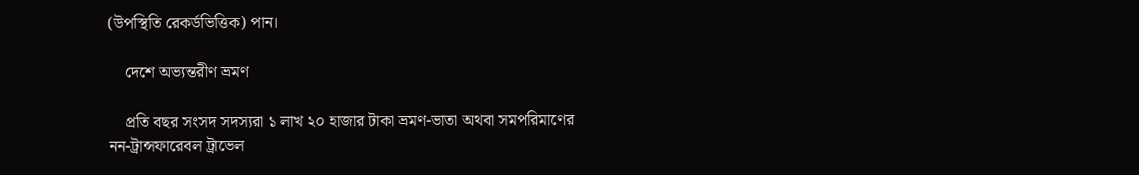(উপস্থিতি রেকর্ডভিত্তিক) পান।

    দেশে অভ্যন্তরীণ ভ্রমণ

    প্রতি বছর সংসদ সদস্যরা ১ লাখ ২০ হাজার টাকা ভ্রমণ-ভাতা অথবা সমপরিমাণের নন-ট্রান্সফারেবল ট্রাভেল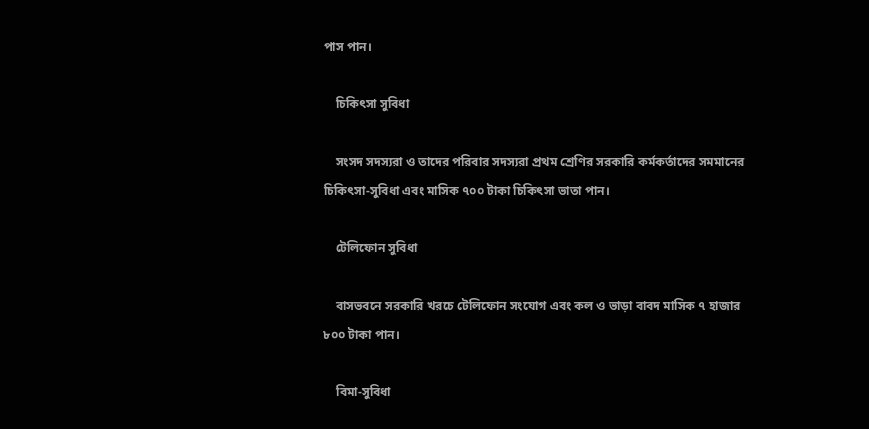পাস পান।

    চিকিৎসা সুবিধা

    সংসদ সদস্যরা ও তাদের পরিবার সদস্যরা প্রথম শ্রেণির সরকারি কর্মকর্তাদের সমমানের চিকিৎসা-সুবিধা এবং মাসিক ৭০০ টাকা চিকিৎসা ভাতা পান।

    টেলিফোন সুবিধা

    বাসভবনে সরকারি খরচে টেলিফোন সংযোগ এবং কল ও ভাড়া বাবদ মাসিক ৭ হাজার ৮০০ টাকা পান।

    বিমা-সুবিধা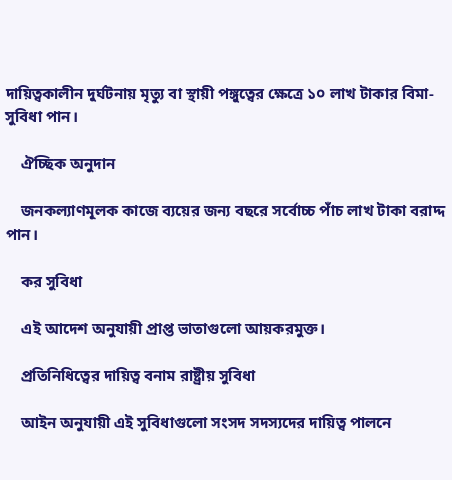দায়িত্বকালীন দুর্ঘটনায় মৃত্যু বা স্থায়ী পঙ্গুত্বের ক্ষেত্রে ১০ লাখ টাকার বিমা-সুবিধা পান।

    ঐচ্ছিক অনুদান

    জনকল্যাণমূলক কাজে ব্যয়ের জন্য বছরে সর্বোচ্চ পাঁচ লাখ টাকা বরাদ্দ পান।

    কর সুবিধা

    এই আদেশ অনুযায়ী প্রাপ্ত ভাতাগুলো আয়করমুক্ত।

    প্রতিনিধিত্বের দায়িত্ব বনাম রাষ্ট্রীয় সুবিধা

    আইন অনুযায়ী এই সুবিধাগুলো সংসদ সদস্যদের দায়িত্ব পালনে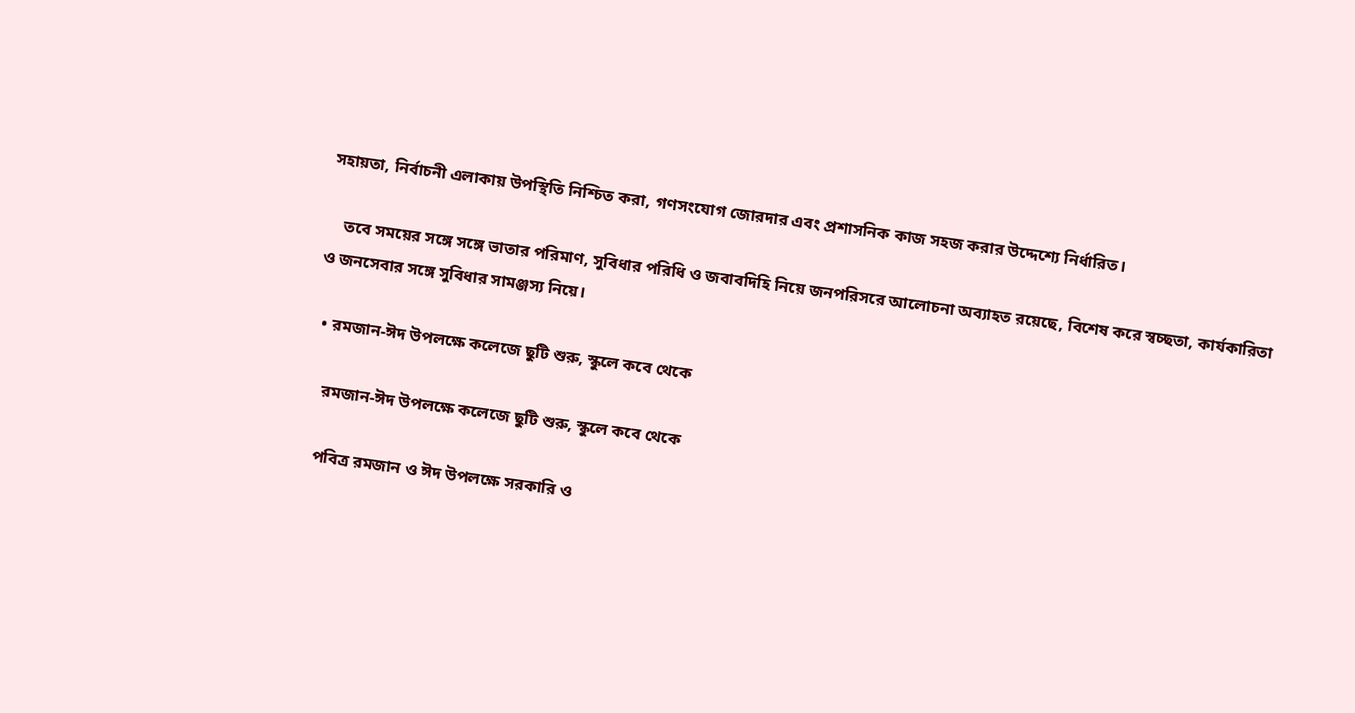সহায়তা, নির্বাচনী এলাকায় উপস্থিতি নিশ্চিত করা, গণসংযোগ জোরদার এবং প্রশাসনিক কাজ সহজ করার উদ্দেশ্যে নির্ধারিত।

    তবে সময়ের সঙ্গে সঙ্গে ভাতার পরিমাণ, সুবিধার পরিধি ও জবাবদিহি নিয়ে জনপরিসরে আলোচনা অব্যাহত রয়েছে, বিশেষ করে স্বচ্ছতা, কার্যকারিতা ও জনসেবার সঙ্গে সুবিধার সামঞ্জস্য নিয়ে।

  • রমজান-ঈদ উপলক্ষে কলেজে ছুটি শুরু, স্কুলে কবে থেকে

    রমজান-ঈদ উপলক্ষে কলেজে ছুটি শুরু, স্কুলে কবে থেকে

    পবিত্র রমজান ও ঈদ উপলক্ষে সরকারি ও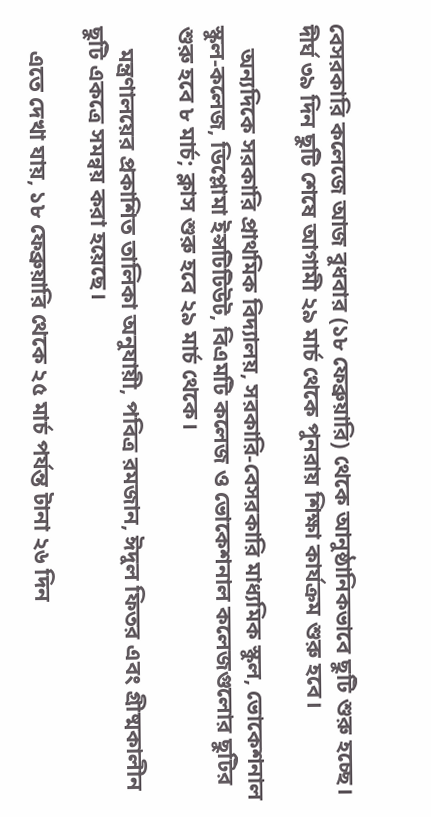বেসরকারি কলেজে আজ বুধবার (১৮ ফেব্রুয়ারি) থেকে আনুষ্ঠানিকভাবে ছুটি শুরু হচ্ছে। দীর্ঘ ৩৯ দিন ছুটি শেষে আগামী ২৯ মার্চ থেকে পুনরায় শিক্ষা কার্যক্রম শুরু হবে।

    অন্যদিকে সরকারি প্রাথমিক বিদ্যালয়, সরকারি-বেসরকারি মাধ্যমিক স্কুল, ভোকেশনাল স্কুল-কলেজ, ডিপ্লোমা ইন্সটিটিউট, বিএমটি কলেজ ও ভোকেশনাল কলেজগুলোর ছুটির শুরু হবে ৮ মার্চ; ক্লাস শুরু হবে ২৯ মার্চ থেকে।

    মন্ত্রণালয়ের প্রকাশিত তালিকা অনুযায়ী, পবিত্র রমজান, ঈদুল ফিতর এবং গ্রীষ্মকালীন ছুটি একত্রে সমন্বয় করা হয়েছে।

    এতে দেখা যায়, ১৮ ফেব্রুয়ারি থেকে ২৫ মার্চ পর্যন্ত টানা ২৬ দিন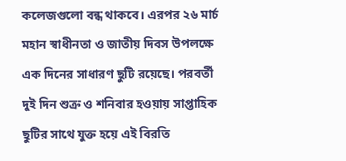কলেজগুলো বন্ধ থাকবে। এরপর ২৬ মার্চ মহান স্বাধীনতা ও জাতীয় দিবস উপলক্ষে এক দিনের সাধারণ ছুটি রয়েছে। পরবর্তী দুই দিন শুক্র ও শনিবার হওয়ায় সাপ্তাহিক ছুটির সাথে যুক্ত হয়ে এই বিরতি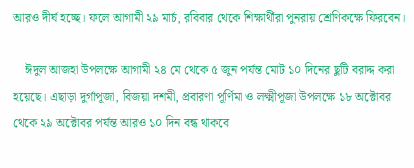আরও দীর্ঘ হচ্ছে। ফলে আগামী ২৯ মার্চ, রবিবার থেকে শিক্ষার্থীরা পুনরায় শ্রেণিকক্ষে ফিরবেন।

    ঈদুল আজহা উপলক্ষে আগামী ২৪ মে থেকে ৫ জুন পর্যন্ত মোট ১০ দিনের ছুটি বরাদ্দ করা হয়েছে। এছাড়া দুর্গাপূজা, বিজয়া দশমী, প্রবারণা পূর্ণিমা ও লক্ষ্মীপূজা উপলক্ষে ১৮ অক্টোবর থেকে ২৯ অক্টোবর পর্যন্ত আরও ১০ দিন বন্ধ থাকবে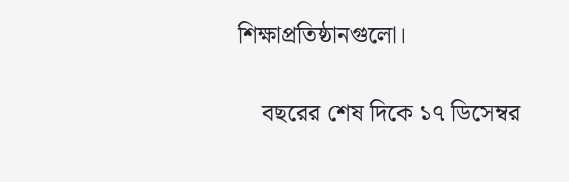শিক্ষাপ্রতিষ্ঠানগুলো।

    বছরের শেষ দিকে ১৭ ডিসেম্বর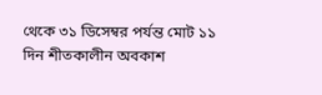থেকে ৩১ ডিসেম্বর পর্যন্ত মোট ১১ দিন শীতকালীন অবকাশ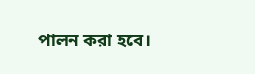পালন করা হবে।